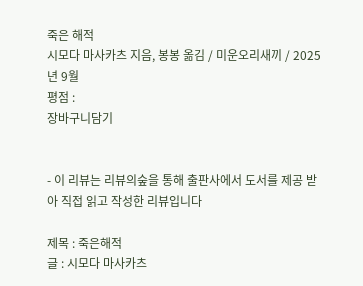죽은 해적
시모다 마사카츠 지음, 봉봉 옮김 / 미운오리새끼 / 2025년 9월
평점 :
장바구니담기


- 이 리뷰는 리뷰의숲을 통해 출판사에서 도서를 제공 받아 직접 읽고 작성한 리뷰입니다

제목 : 죽은해적
글 : 시모다 마사카츠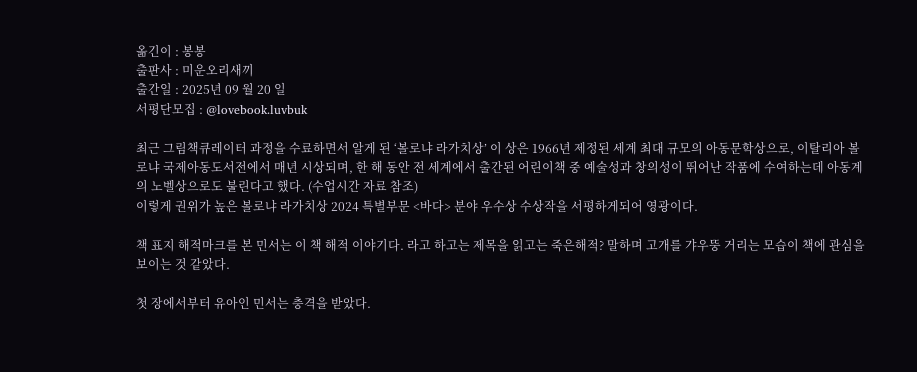옮긴이 : 봉봉
출판사 : 미운오리새끼
출간일 : 2025년 09 월 20 일
서평단모집 : @lovebook.luvbuk

최근 그림책큐레이터 과정을 수료하면서 알게 된 ‘볼로냐 라가치상’ 이 상은 1966년 제정된 세계 최대 규모의 아동문학상으로, 이탈리아 볼로냐 국제아동도서전에서 매년 시상되며, 한 해 동안 전 세계에서 출간된 어린이책 중 예술성과 창의성이 뛰어난 작품에 수여하는데 아동계의 노벨상으로도 불린다고 했다. (수업시간 자료 참조)
이렇게 권위가 높은 볼로냐 라가치상 2024 특별부문 <바다> 분야 우수상 수상작을 서평하게되어 영광이다.

책 표지 해적마크를 본 민서는 이 책 해적 이야기다. 라고 하고는 제목을 읽고는 죽은해적? 말하며 고개를 갸우뚱 거리는 모습이 책에 관심을 보이는 것 같았다.

첫 장에서부터 유아인 민서는 충격을 받았다.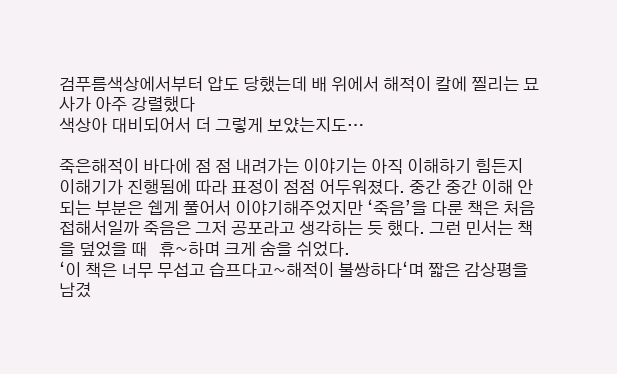검푸름색상에서부터 압도 당했는데 배 위에서 해적이 칼에 찔리는 묘사가 아주 강렬했다
색상아 대비되어서 더 그렇게 보얐는지도…

죽은해적이 바다에 점 점 내려가는 이야기는 아직 이해하기 힘든지 이해기가 진행됨에 따라 표정이 점점 어두워졌다. 중간 중간 이해 안되는 부분은 쉡게 풀어서 이야기해주었지만 ‘죽음’을 다룬 책은 처음 접해서일까 죽음은 그저 공포라고 생각하는 듯 했다. 그런 민서는 책을 덮었을 때   휴~하며 크게 숨을 쉬었다.
‘이 책은 너무 무섭고 습프다고~해적이 불쌍하다‘며 짧은 감상평을 남겼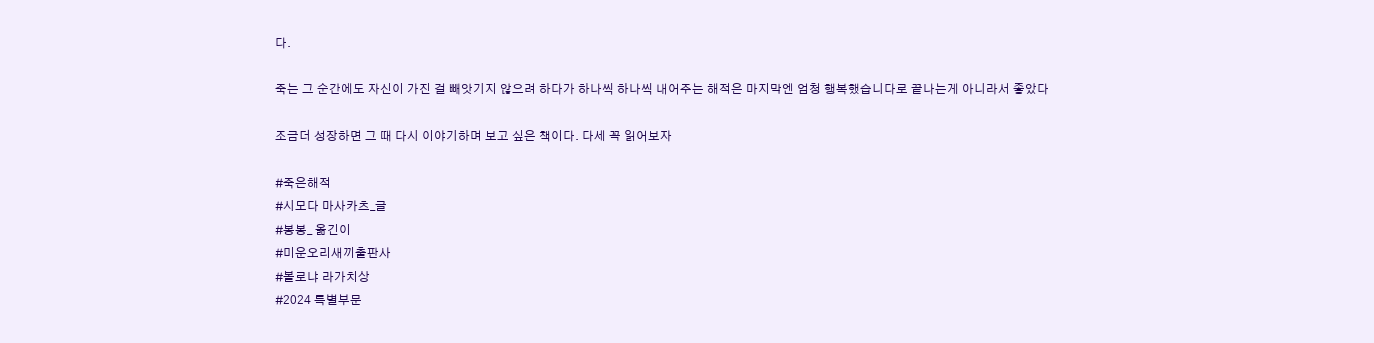다.

죽는 그 순간에도 자신이 가진 걸 빼앗기지 않으려 하다가 하나씩 하나씩 내어주는 해적은 마지막엔 엄청 행복했습니다로 끝나는게 아니라서 좋았다

조금더 성장하면 그 때 다시 이야기하며 보고 싶은 책이다. 다세 꼭 읽어보자

#죽은해적
#시모다 마사카츠_글
#봉봉_ 옮긴이
#미운오리새끼출판사
#볼로냐 라가치상
#2024 특별부문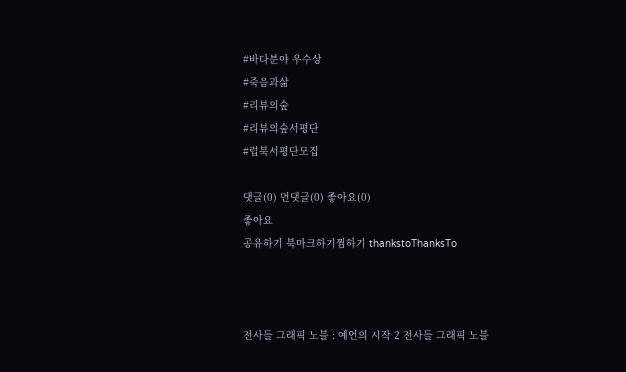#바다분야 우수상
#죽음과삶
#리뷰의숲
#리뷰의숲서평단
#럽북서평단모집

댓글(0) 먼댓글(0) 좋아요(0)
좋아요
공유하기 북마크하기찜하기 thankstoThanksTo



전사들 그래픽 노블 : 예언의 시작 2 전사들 그래픽 노블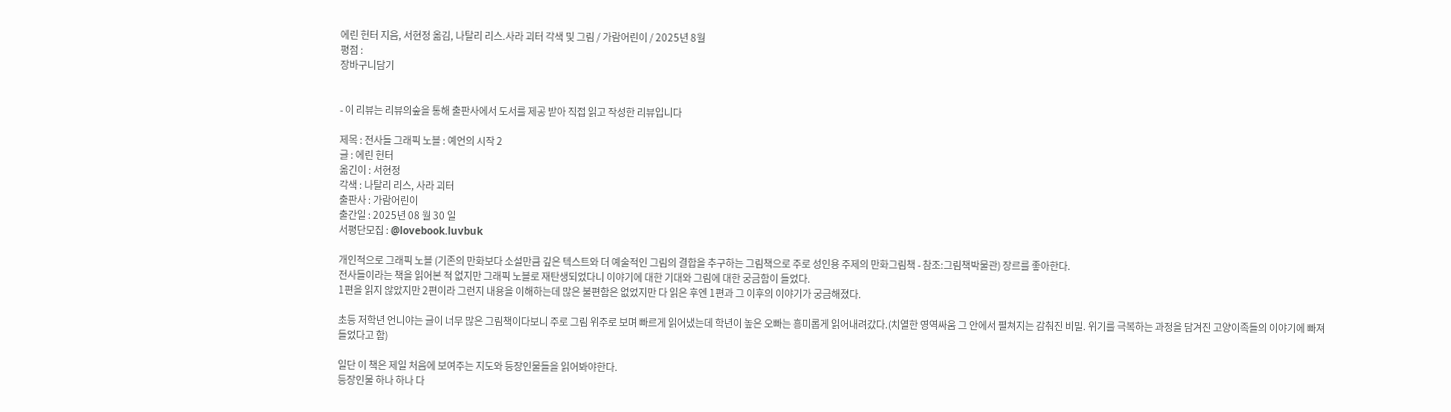에린 헌터 지음, 서현정 옮김, 나탈리 리스.사라 괴터 각색 및 그림 / 가람어린이 / 2025년 8월
평점 :
장바구니담기


- 이 리뷰는 리뷰의숲을 통해 출판사에서 도서를 제공 받아 직접 읽고 작성한 리뷰입니다

제목 : 전사들 그래픽 노블 : 예언의 시작 2
글 : 에린 헌터
옮긴이 : 서현정
각색 : 나탈리 리스, 사라 괴터
출판사 : 가람어린이
출간일 : 2025년 08 월 30 일
서평단모집 : @lovebook.luvbuk

개인적으로 그래픽 노블 (기존의 만화보다 소설만큼 깊은 텍스트와 더 예술적인 그림의 결합을 추구하는 그림책으로 주로 성인용 주제의 만화그림책 - 참조:그림책박물관) 장르를 좋아한다.
전사들이라는 책을 읽어본 적 없지만 그래픽 노블로 재탄생되었다니 이야기에 대한 기대와 그림에 대한 궁금함이 들었다.
1편을 읽지 않았지만 2편이라 그런지 내용을 이해하는데 많은 불편함은 없었지만 다 읽은 후엔 1편과 그 이후의 이야기가 궁금해졌다.

초등 저학년 언니야는 글이 너무 많은 그림책이다보니 주로 그림 위주로 보며 빠르게 읽어냈는데 학년이 높은 오빠는 흥미롭게 읽어내려갔다.(치열한 영역싸움 그 안에서 펼쳐지는 감춰진 비밀. 위기를 극복하는 과정을 담겨진 고양이족들의 이야기에 빠져들었다고 함)

일단 이 책은 제일 처음에 보여주는 지도와 등장인물들을 읽어봐야한다.
등장인물 하나 하나 다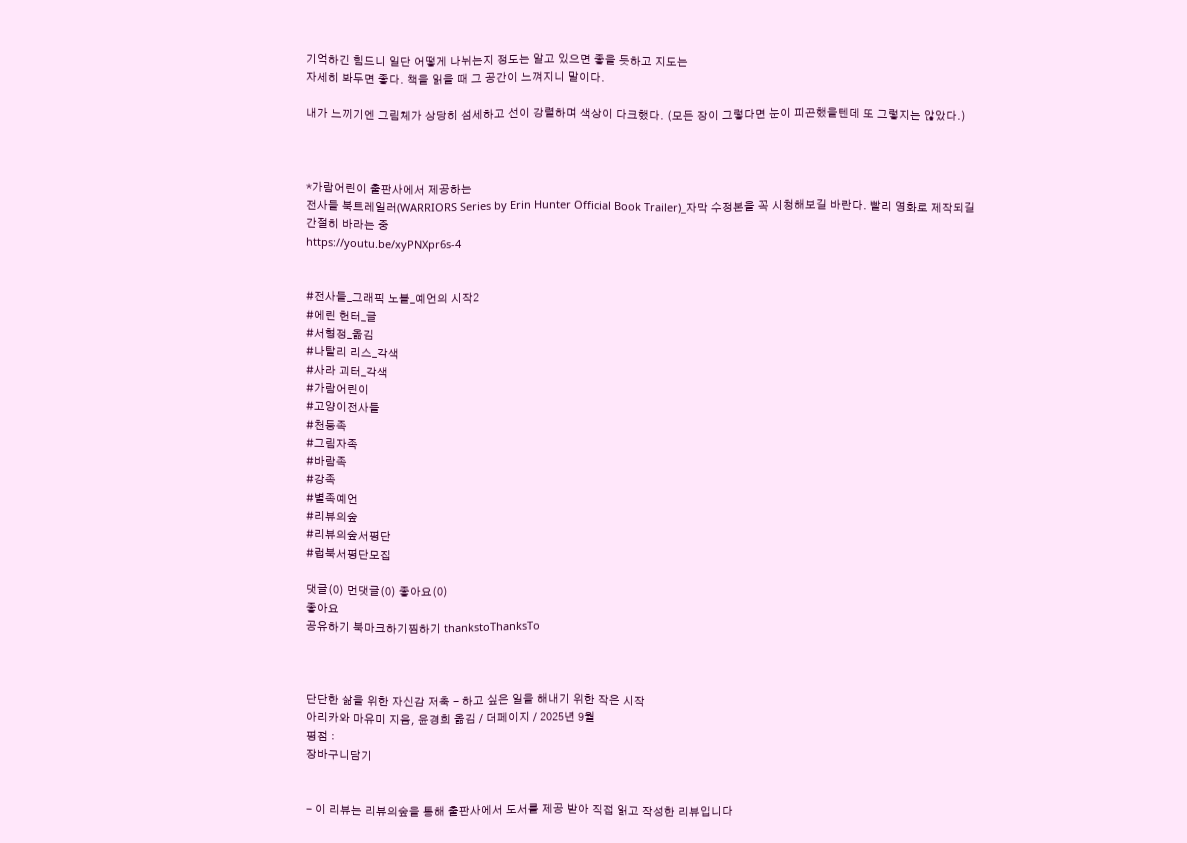기억하긴 힘드니 일단 어떻게 나뉘는지 정도는 알고 있으면 좋을 듯하고 지도는
자세히 봐두면 좋다. 책을 읽을 때 그 공간이 느껴지니 말이다.

내가 느끼기엔 그림체가 상당히 섬세하고 선이 강렬하며 색상이 다크했다. (모든 장이 그렇다면 눈이 피곤했을텐데 또 그렇지는 않았다.)



*가람어린이 출판사에서 제공하는
전사들 북트레일러(WARRIORS Series by Erin Hunter Official Book Trailer)_자막 수정본을 꼭 시청해보길 바란다. 빨리 영화로 제작되길 간절히 바라는 중
https://youtu.be/xyPNXpr6s-4


#전사들_그래픽 노블_예언의 시작2
#에린 헌터_글
#서형정_옮김
#나탈리 리스_각색
#사라 괴터_각색
#가람어린이
#고양이전사들
#천둥족
#그림자족
#바람족
#강족
#별족예언
#리뷰의숲
#리뷰의숲서평단
#럽북서평단모집

댓글(0) 먼댓글(0) 좋아요(0)
좋아요
공유하기 북마크하기찜하기 thankstoThanksTo



단단한 삶을 위한 자신감 저축 - 하고 싶은 일을 해내기 위한 작은 시작
아리카와 마유미 지음, 윤경희 옮김 / 더페이지 / 2025년 9월
평점 :
장바구니담기


- 이 리뷰는 리뷰의숲을 통해 출판사에서 도서를 제공 받아 직접 읽고 작성한 리뷰입니다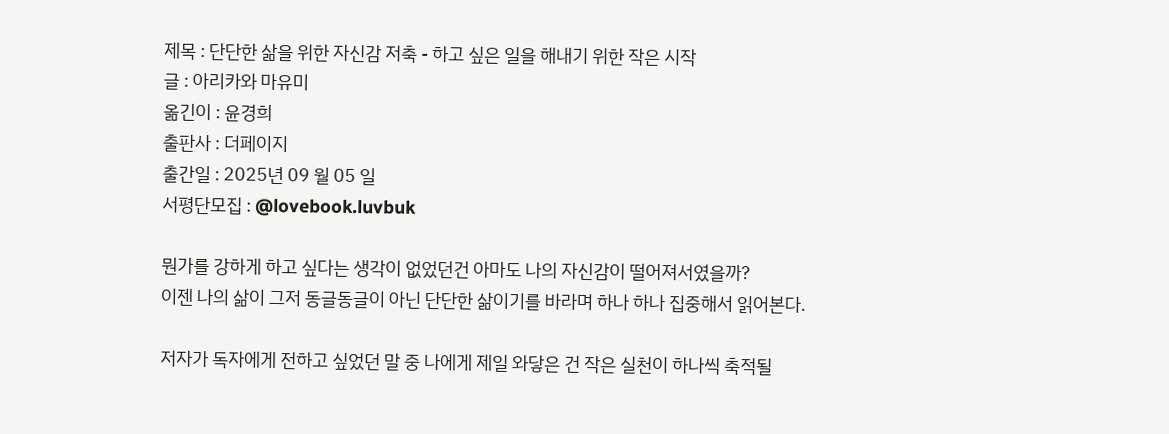제목 : 단단한 삶을 위한 자신감 저축 - 하고 싶은 일을 해내기 위한 작은 시작
글 : 아리카와 마유미
옮긴이 : 윤경희
출판사 : 더페이지
출간일 : 2025년 09 월 05 일
서평단모집 : @lovebook.luvbuk

뭔가를 강하게 하고 싶다는 생각이 없었던건 아마도 나의 자신감이 떨어져서였을까?
이젠 나의 삶이 그저 동글동글이 아닌 단단한 삶이기를 바라며 하나 하나 집중해서 읽어본다.

저자가 독자에게 전하고 싶었던 말 중 나에게 제일 와닿은 건 작은 실천이 하나씩 축적될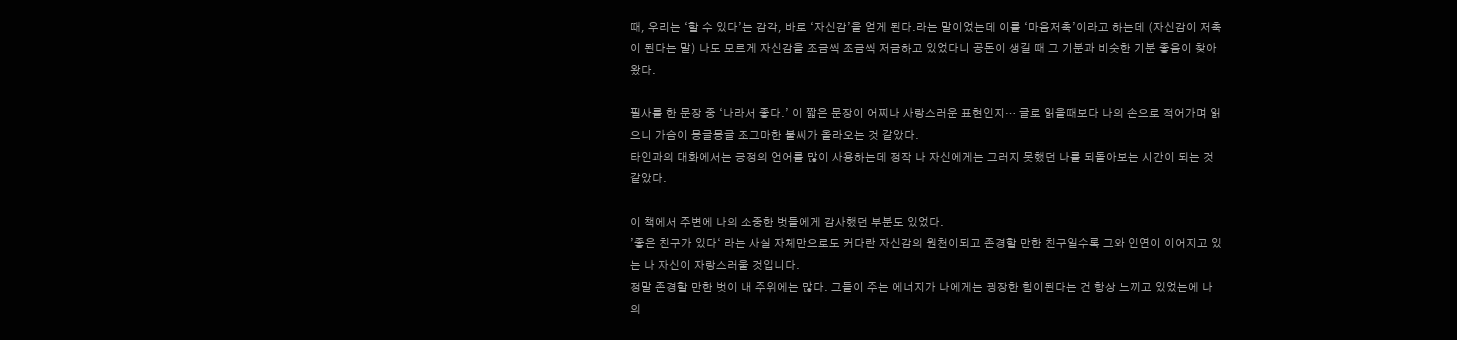때, 우리는 ‘할 수 있다’는 감각, 바로 ‘자신감’을 얻게 된다.라는 말이었는데 이를 ‘마음저축’이라고 하는데 (자신감이 저축이 된다는 말) 나도 모르게 자신감을 조금씩 조금씩 저금하고 있었다니 공돈이 생길 때 그 기분과 비숫한 기분 좋음이 찾아왔다.

필사를 한 문장 중 ‘나라서 좋다.’ 이 짧은 문장이 어찌나 사랑스러운 표현인지… 글로 읽을때보다 나의 손으로 적어가며 읽으니 가슴이 몽글몽글 조그마한 불씨가 올라오는 것 같았다.
타인과의 대화에서는 긍정의 언어를 많이 사용하는데 정작 나 자신에게는 그러지 못했던 나를 되돌아보는 시간이 되는 것 같았다.

이 책에서 주변에 나의 소중한 벗들에게 감사했던 부분도 있었다.
’좋은 친구가 있다‘ 라는 사실 자체만으로도 커다란 자신감의 원천이되고 존경할 만한 친구일수록 그와 인연이 이어지고 있는 나 자신이 자랑스러울 것입니다.
정말 존경할 만한 벗이 내 주위에는 많다. 그들이 주는 에너지가 나에게는 굉장한 힘이된다는 건 항상 느끼고 있었는에 나의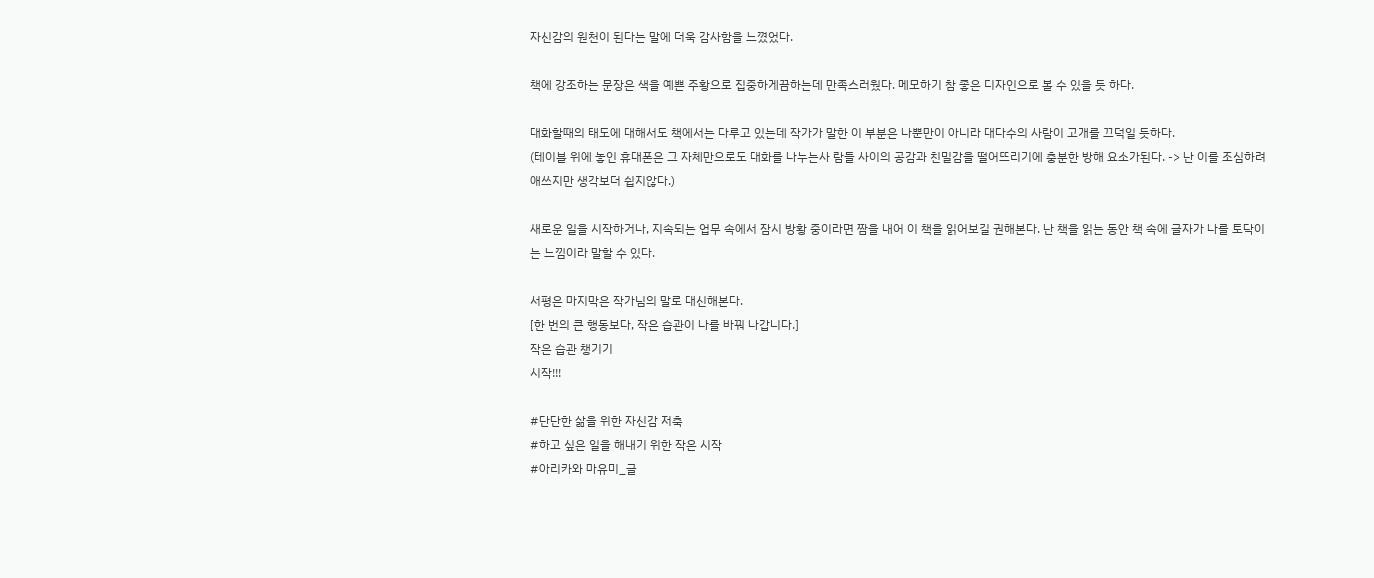자신감의 원천이 된다는 말에 더욱 감사함을 느꼈었다.

책에 강조하는 문장은 색을 예쁜 주황으로 집중하게끔하는데 만족스러웠다. 메모하기 참 좋은 디자인으로 볼 수 있을 듯 하다.

대화할때의 태도에 대해서도 책에서는 다루고 있는데 작가가 말한 이 부분은 나뿐만이 아니라 대다수의 사람이 고개를 끄덕일 듯하다.
(테이블 위에 놓인 휴대폰은 그 자체만으로도 대화를 나누는사 람들 사이의 공감과 친밀감을 떨어뜨리기에 충분한 방해 요소가된다. -> 난 이를 조심하려 애쓰지만 생각보더 쉽지않다.)

새로운 일을 시작하거나, 지속되는 업무 속에서 잠시 방황 중이라면 짬을 내어 이 책을 읽어보길 권해본다. 난 책을 읽는 동안 책 속에 글자가 나를 토닥이는 느낌이라 말할 수 있다.

서평은 마지막은 작가님의 말로 대신해본다.
[한 번의 큰 행동보다, 작은 습관이 나를 바꿔 나갑니다.]
작은 습관 챙기기
시작!!!

#단단한 삶을 위한 자신감 저축
#하고 싶은 일을 해내기 위한 작은 시작
#아리카와 마유미_글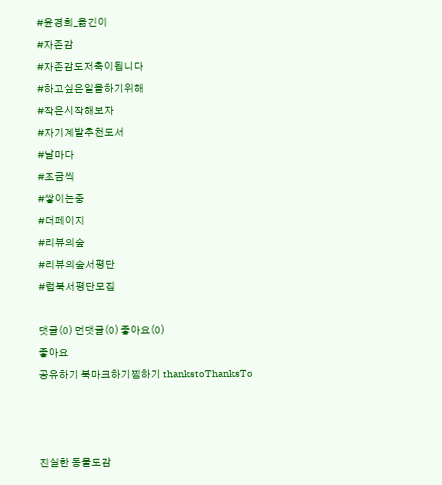#윤경희_옮긴이
#자존감
#자존감도저축이됩니다
#하고싶은일을하기위해
#작은시작해보자
#자기계발추천도서
#날마다
#조금씩
#쌓이는중
#더페이지
#리뷰의숲
#리뷰의숲서평단
#럽북서평단모집

댓글(0) 먼댓글(0) 좋아요(0)
좋아요
공유하기 북마크하기찜하기 thankstoThanksTo



진실한 동물도감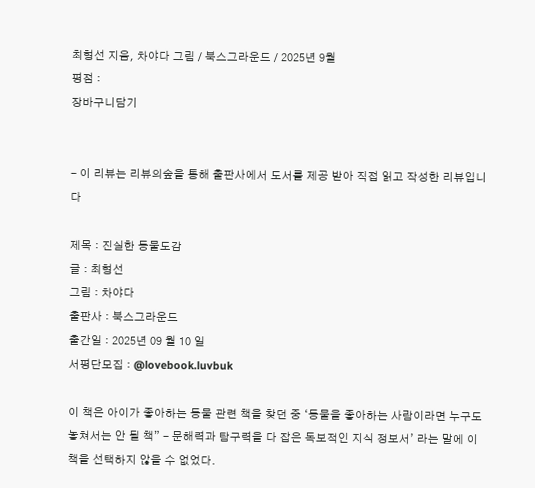최형선 지음, 차야다 그림 / 북스그라운드 / 2025년 9월
평점 :
장바구니담기


- 이 리뷰는 리뷰의숲을 통해 출판사에서 도서를 제공 받아 직접 읽고 작성한 리뷰입니다

제목 : 진실한 동물도감
글 : 최형선
그림 : 차야다
출판사 : 북스그라운드
출간일 : 2025년 09 월 10 일
서평단모집 : @lovebook.luvbuk

이 책은 아이가 좋아하는 동물 관련 책을 찾던 중 ‘동물을 좋아하는 사람이라면 누구도 놓쳐서는 안 될 책” - 문해력과 탐구력을 다 잡은 독보적인 지식 정보서’ 라는 말에 이 책을 선택하지 않을 수 없었다.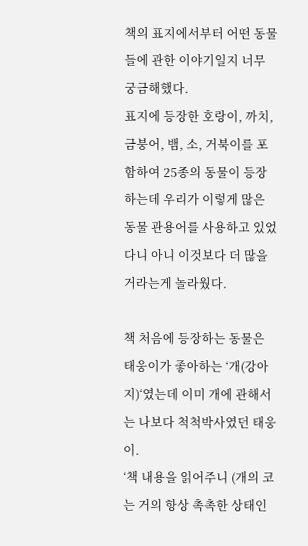책의 표지에서부터 어떤 동물들에 관한 이야기일지 너무 궁금해했다.
표지에 등장한 호랑이, 까치, 금붕어, 뱀, 소, 거북이를 포함하여 25종의 동물이 등장하는데 우리가 이렇게 많은 동물 관용어를 사용하고 있었다니 아니 이것보다 더 많을거라는게 놀라웠다.

책 처음에 등장하는 동물은 태웅이가 좋아하는 ‘개(강아지)‘였는데 이미 개에 관해서는 나보다 척척박사였던 태웅이.
‘책 내용을 읽어주니 (개의 코는 거의 항상 촉촉한 상태인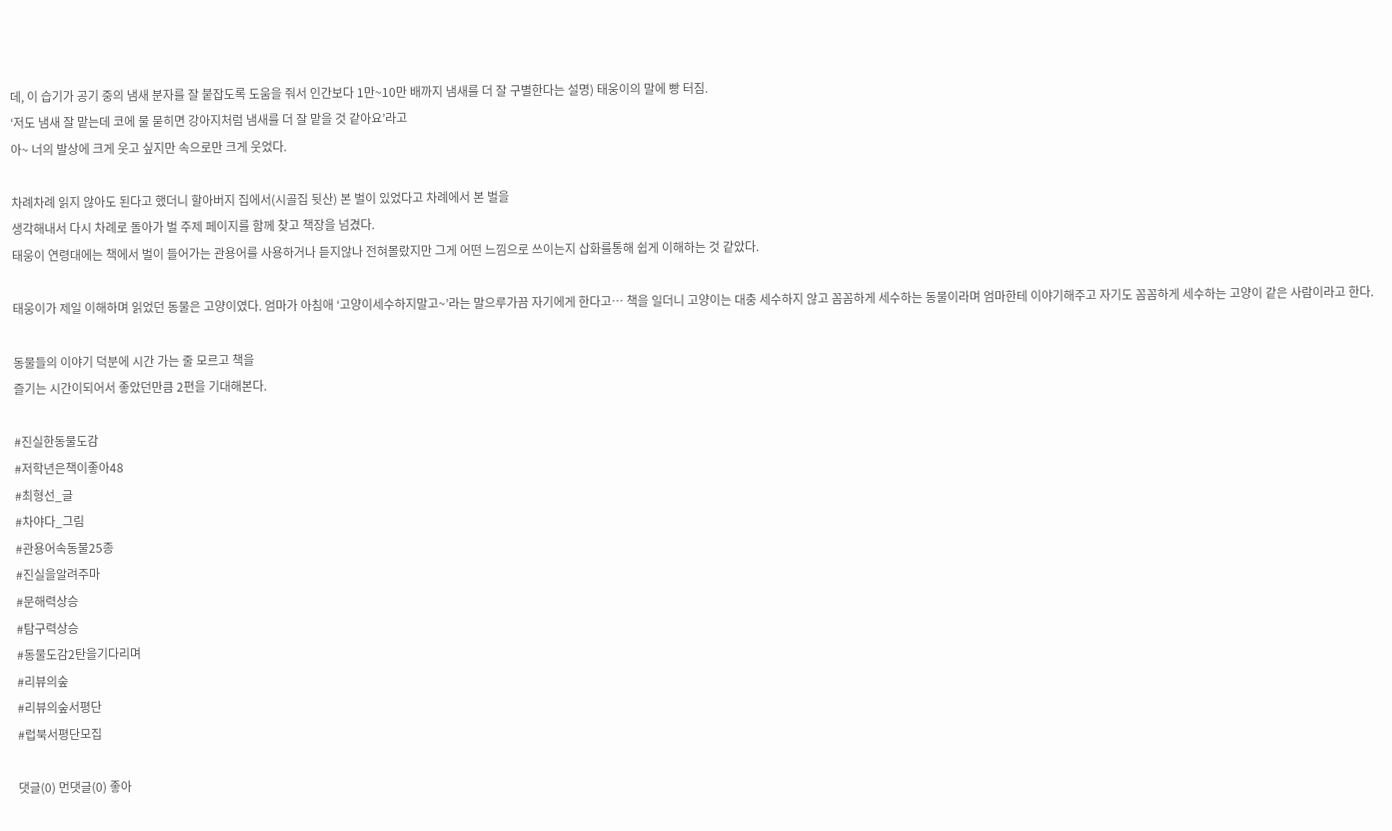데, 이 습기가 공기 중의 냄새 분자를 잘 붙잡도록 도움을 줘서 인간보다 1만~10만 배까지 냄새를 더 잘 구별한다는 설명) 태웅이의 말에 빵 터짐.
‘저도 냄새 잘 맡는데 코에 물 묻히면 강아지처럼 냄새를 더 잘 맡을 것 같아요’라고
아~ 너의 발상에 크게 웃고 싶지만 속으로만 크게 웃었다.

차례차례 읽지 않아도 된다고 했더니 할아버지 집에서(시골집 뒷산) 본 벌이 있었다고 차례에서 본 벌을
생각해내서 다시 차례로 돌아가 벌 주제 페이지를 함께 찾고 책장을 넘겼다.
태웅이 연령대에는 책에서 벌이 들어가는 관용어를 사용하거나 듣지않나 전혀몰랐지만 그게 어떤 느낌으로 쓰이는지 삽화를통해 쉽게 이해하는 것 같았다.

태웅이가 제일 이해하며 읽었던 동물은 고양이였다. 엄마가 아침애 ‘고양이세수하지말고~’라는 말으루가끔 자기에게 한다고… 책을 일더니 고양이는 대충 세수하지 않고 꼼꼼하게 세수하는 동물이라며 엄마한테 이야기해주고 자기도 꼼꼼하게 세수하는 고양이 같은 사람이라고 한다.

동물들의 이야기 덕분에 시간 가는 줄 모르고 책을
즐기는 시간이되어서 좋았던만큼 2편을 기대해본다.

#진실한동물도감
#저학년은책이좋아48
#최형선_글
#차야다_그림
#관용어속동물25종
#진실을알려주마
#문해력상승
#탐구력상승
#동물도감2탄을기다리며
#리뷰의숲
#리뷰의숲서평단
#럽북서평단모집

댓글(0) 먼댓글(0) 좋아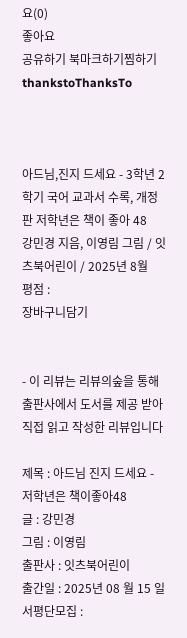요(0)
좋아요
공유하기 북마크하기찜하기 thankstoThanksTo



아드님,진지 드세요 - 3학년 2학기 국어 교과서 수록, 개정판 저학년은 책이 좋아 48
강민경 지음, 이영림 그림 / 잇츠북어린이 / 2025년 8월
평점 :
장바구니담기


- 이 리뷰는 리뷰의숲을 통해 출판사에서 도서를 제공 받아 직접 읽고 작성한 리뷰입니다

제목 : 아드님 진지 드세요 - 저학년은 책이좋아48
글 : 강민경
그림 : 이영림
출판사 : 잇츠북어린이
출간일 : 2025년 08 월 15 일
서평단모집 :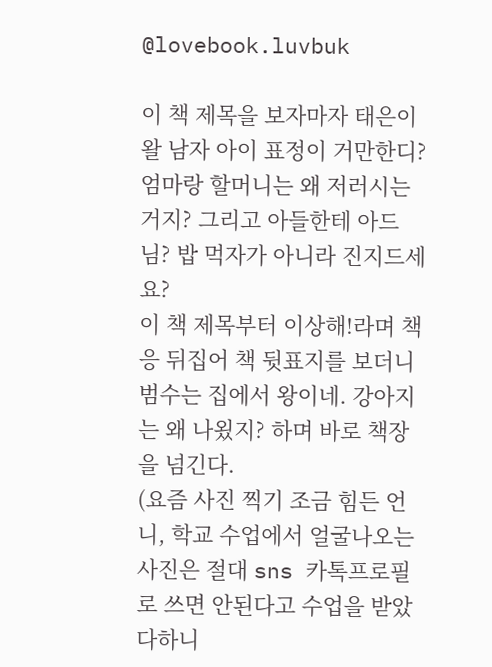@lovebook.luvbuk

이 책 제목을 보자마자 태은이 왈 남자 아이 표정이 거만한디? 엄마랑 할머니는 왜 저러시는거지? 그리고 아들한테 아드님? 밥 먹자가 아니라 진지드세요?
이 책 제목부터 이상해!라며 책응 뒤집어 책 뒷표지를 보더니 범수는 집에서 왕이네. 강아지는 왜 나욌지? 하며 바로 책장을 넘긴다.
(요즘 사진 찍기 조금 힘든 언니, 학교 수업에서 얼굴나오는 사진은 절대 sns 카톡프로필로 쓰면 안된다고 수업을 받았다하니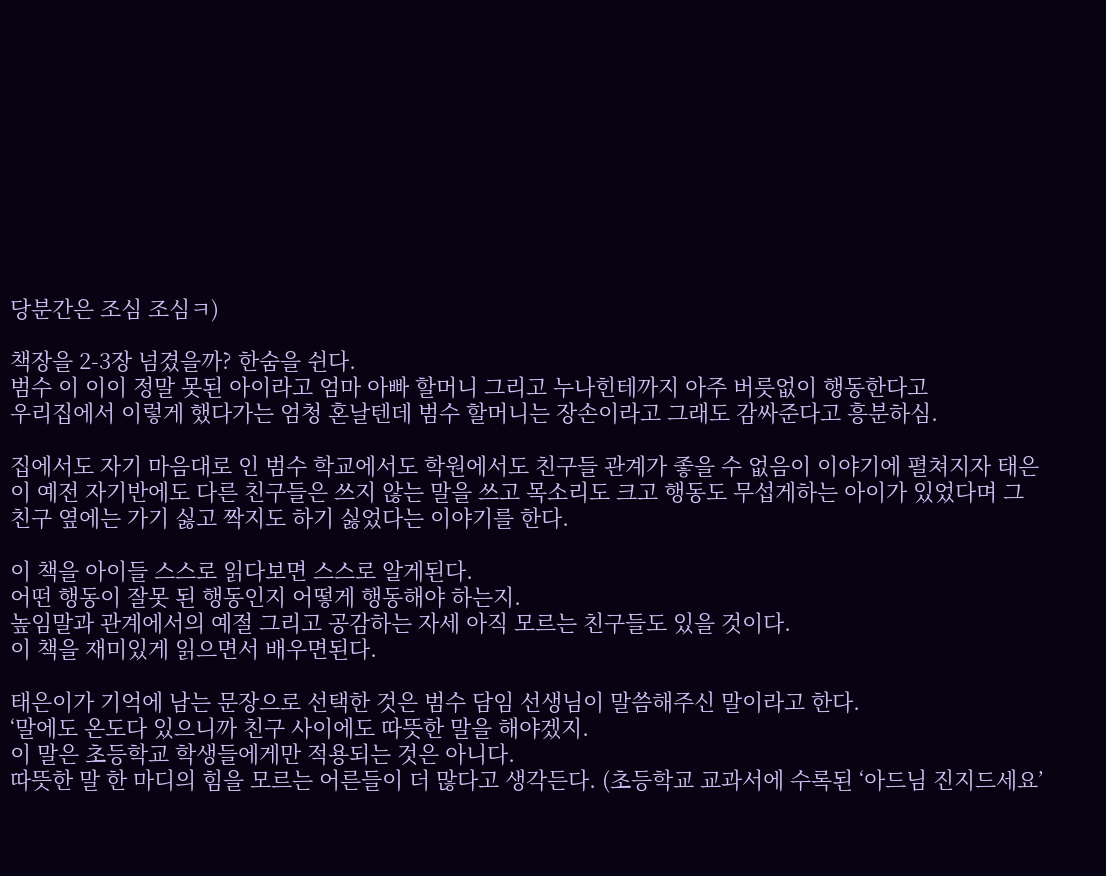당분간은 조심 조심ㅋ)

책장을 2-3장 넘겼을까? 한숨을 쉰다.
범수 이 이이 정말 못된 아이라고 엄마 아빠 할머니 그리고 누나힌테까지 아주 버릇없이 행동한다고
우리집에서 이렇게 했다가는 엄청 혼날텐데 범수 할머니는 장손이라고 그래도 감싸준다고 흥분하심.

집에서도 자기 마음대로 인 범수 학교에서도 학원에서도 친구들 관계가 좋을 수 없음이 이야기에 펼쳐지자 태은이 예전 자기반에도 다른 친구들은 쓰지 않는 말을 쓰고 목소리도 크고 행동도 무섭게하는 아이가 있었다며 그 친구 옆에는 가기 싫고 짝지도 하기 싫었다는 이야기를 한다.

이 책을 아이들 스스로 읽다보면 스스로 알게된다.
어떤 행동이 잘못 된 행동인지 어떻게 행동해야 하는지.
높임말과 관계에서의 예절 그리고 공감하는 자세 아직 모르는 친구들도 있을 것이다.
이 책을 재미있게 읽으면서 배우면된다.

태은이가 기억에 남는 문장으로 선택한 것은 범수 담임 선생님이 말씀해주신 말이라고 한다.
‘말에도 온도다 있으니까 친구 사이에도 따뜻한 말을 해야겠지.
이 말은 초등학교 학생들에게만 적용되는 것은 아니다.
따뜻한 말 한 마디의 힘을 모르는 어른들이 더 많다고 생각든다. (초등학교 교과서에 수록된 ‘아드님 진지드세요’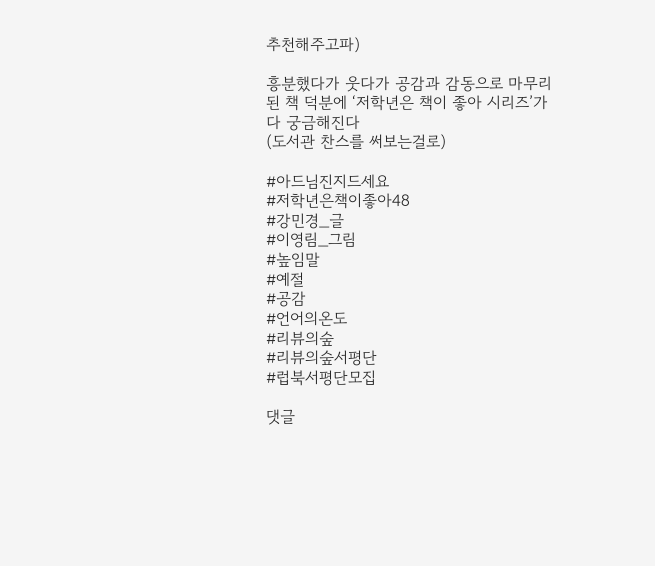추천해주고파)

흥분했다가 웃다가 공감과 감동으로 마무리 된 책 덕분에 ‘저학년은 책이 좋아 시리즈’가다 궁금해진다
(도서관 찬스를 써보는걸로)

#아드님진지드세요
#저학년은책이좋아48
#강민경_글
#이영림_그림
#높임말
#예절
#공감
#언어의온도
#리뷰의숲
#리뷰의숲서평단
#럽북서평단모집

댓글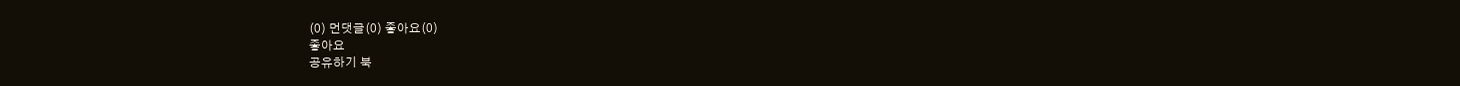(0) 먼댓글(0) 좋아요(0)
좋아요
공유하기 북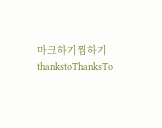마크하기찜하기 thankstoThanksTo